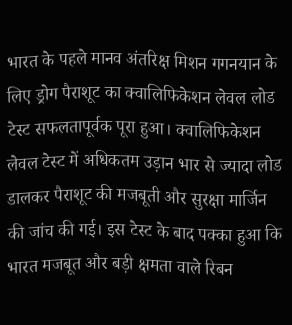भारत के पहले मानव अंतरिक्ष मिशन गगनयान के लिए ड्रोग पैराशूट का क्वालिफिकेशन लेवल लोड टेस्ट सफलतापूर्वक पूरा हुआ। क्वालिफिकेशन लेवल टेस्ट में अधिकतम उड़ान भार से ज्यादा लोड डालकर पैराशूट की मजबूती और सुरक्षा मार्जिन की जांच की गई। इस टेस्ट के बाद पक्का हुआ कि भारत मजबूत और बड़ी क्षमता वाले रिबन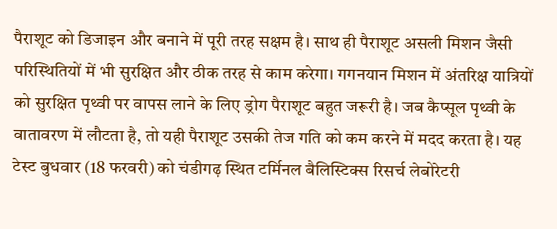पैराशूट को डिजाइन और बनाने में पूरी तरह सक्षम है। साथ ही पैराशूट असली मिशन जैसी परिस्थितियों में भी सुरक्षित और ठीक तरह से काम करेगा। गगनयान मिशन में अंतरिक्ष यात्रियों को सुरक्षित पृथ्वी पर वापस लाने के लिए ड्रोग पैराशूट बहुत जरूरी है। जब कैप्सूल पृथ्वी के वातावरण में लौटता है, तो यही पैराशूट उसकी तेज गति को कम करने में मदद करता है। यह टेस्ट बुधवार (18 फरवरी) को चंडीगढ़ स्थित टर्मिनल बैलिस्टिक्स रिसर्च लेबोरेटरी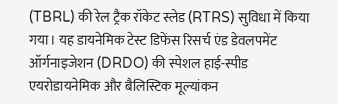(TBRL) की रेल ट्रैक रॉकेट स्लेड (RTRS) सुविधा में किया गया। यह डायनेमिक टेस्ट डिफेंस रिसर्च एंड डेवलपमेंट ऑर्गनाइजेशन (DRDO) की स्पेशल हाई-स्पीड एयरोडायनेमिक और बैलिस्टिक मूल्यांकन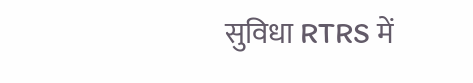सुविधा RTRS में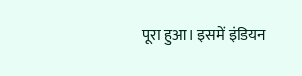पूरा हुआ। इसमें इंडियन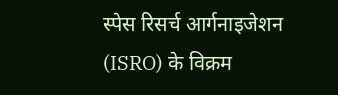स्पेस रिसर्च आर्गनाइजेशन (ISRO) के विक्रम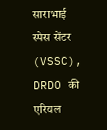साराभाई स्पेस सेंटर (VSSC), DRDO की एरियल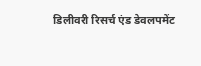डिलीवरी रिसर्च एंड डेवलपमेंट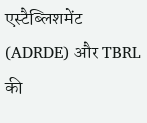एस्टैब्लिशमेंट (ADRDE) और TBRL की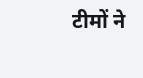टीमों ने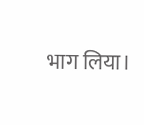भाग लिया।